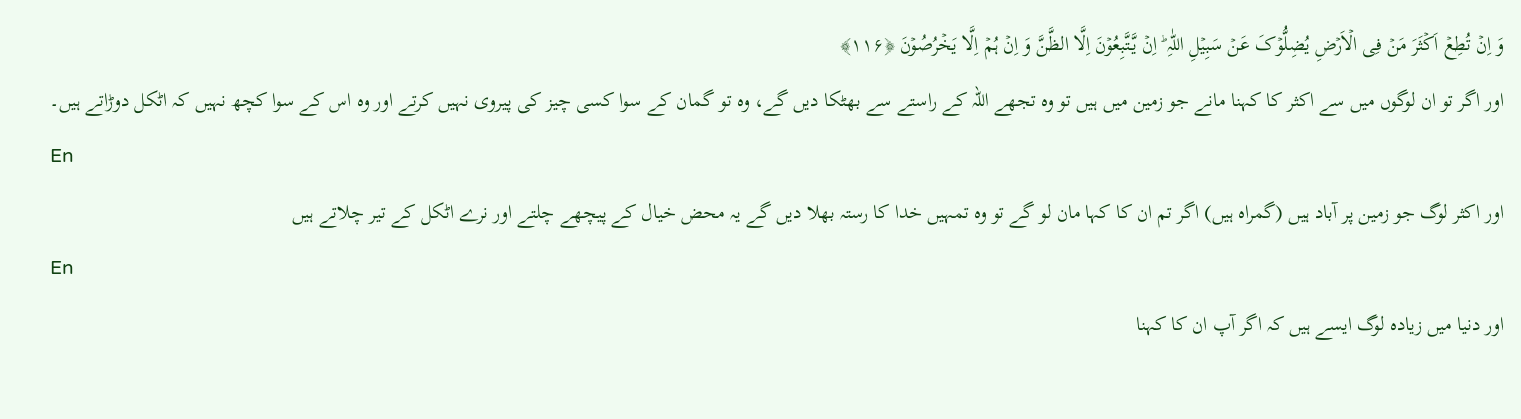وَ اِنۡ تُطِعۡ اَکۡثَرَ مَنۡ فِی الۡاَرۡضِ یُضِلُّوۡکَ عَنۡ سَبِیۡلِ اللّٰہِ ؕ اِنۡ یَّتَّبِعُوۡنَ اِلَّا الظَّنَّ وَ اِنۡ ہُمۡ اِلَّا یَخۡرُصُوۡنَ ﴿۱۱۶﴾
اور اگر تو ان لوگوں میں سے اکثر کا کہنا مانے جو زمین میں ہیں تو وہ تجھے اللہ کے راستے سے بھٹکا دیں گے، وہ تو گمان کے سوا کسی چیز کی پیروی نہیں کرتے اور وہ اس کے سوا کچھ نہیں کہ اٹکل دوڑاتے ہیں۔
En
اور اکثر لوگ جو زمین پر آباد ہیں (گمراہ ہیں) اگر تم ان کا کہا مان لو گے تو وہ تمہیں خدا کا رستہ بھلا دیں گے یہ محض خیال کے پیچھے چلتے اور نرے اٹکل کے تیر چلاتے ہیں
En
اور دنیا میں زیاده لوگ ایسے ہیں کہ اگر آپ ان کا کہنا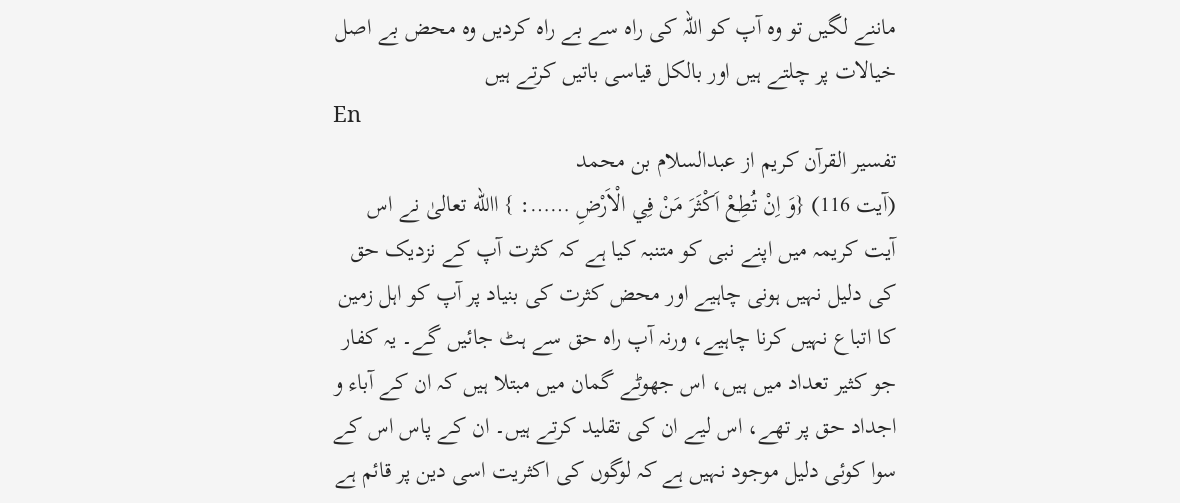ماننے لگیں تو وه آپ کو اللہ کی راه سے بے راه کردیں وه محض بے اصل خیالات پر چلتے ہیں اور بالکل قیاسی باتیں کرتے ہیں
En
تفسیر القرآن کریم از عبدالسلام بن محمد
(آیت 116) {وَ اِنْ تُطِعْ اَكْثَرَ مَنْ فِي الْاَرْضِ ……: } االله تعالیٰ نے اس آیت کریمہ میں اپنے نبی کو متنبہ کیا ہے کہ کثرت آپ کے نزدیک حق کی دلیل نہیں ہونی چاہیے اور محض کثرت کی بنیاد پر آپ کو اہل زمین کا اتباع نہیں کرنا چاہیے، ورنہ آپ راہ حق سے ہٹ جائیں گے۔ یہ کفار جو کثیر تعداد میں ہیں، اس جھوٹے گمان میں مبتلا ہیں کہ ان کے آباء و اجداد حق پر تھے، اس لیے ان کی تقلید کرتے ہیں۔ ان کے پاس اس کے سوا کوئی دلیل موجود نہیں ہے کہ لوگوں کی اکثریت اسی دین پر قائم ہے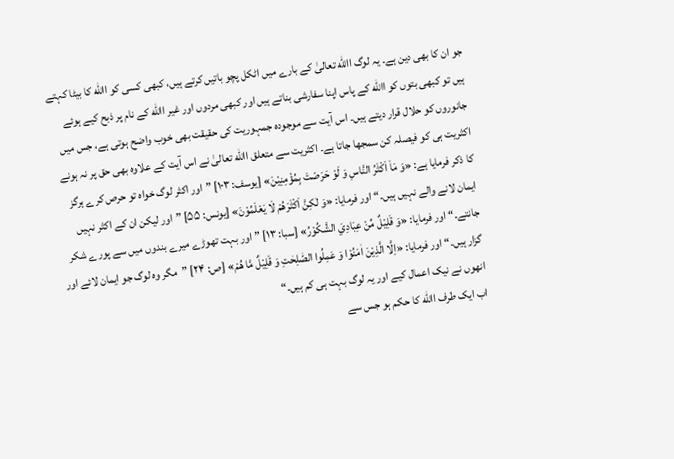جو ان کا بھی دین ہے۔ یہ لوگ االله تعالیٰ کے بارے میں اٹکل پچو باتیں کرتے ہیں، کبھی کسی کو االله کا بیٹا کہتے ہیں تو کبھی بتوں کو االله کے پاس اپنا سفارشی بناتے ہیں اور کبھی مردوں اور غیر االله کے نام پر ذبح کیے ہوئے جانوروں کو حلال قرار دیتے ہیں۔ اس آیت سے موجودہ جمہوریت کی حقیقت بھی خوب واضح ہوتی ہے، جس میں اکثریت ہی کو فیصلہ کن سمجھا جاتا ہے۔ اکثریت سے متعلق االله تعالیٰ نے اس آیت کے علاوہ بھی حق پر نہ ہونے کا ذکر فرمایا ہے: «وَ مَاۤ اَكْثَرُ النَّاسِ وَ لَوْ حَرَصْتَ بِمُؤْمِنِيْنَ» [یوسف: ۱۰۳] ”اور اکثر لوگ خواہ تو حرص کرے ہرگز ایمان لانے والے نہیں ہیں۔“ اور فرمایا: «وَ لٰكِنَّ اَكْثَرَهُمْ لَا يَعْلَمُوْنَ» [یونس: ۵۵] ”اور لیکن ان کے اکثر نہیں جانتے۔“ اور فرمایا: «وَ قَلِيْلٌ مِّنْ عِبَادِيَ الشَّكُوْرُ» [سبا: ۱۳] ”اور بہت تھوڑے میرے بندوں میں سے پورے شکر گزار ہیں۔“ اور فرمایا: «اِلَّا الَّذِيْنَ اٰمَنُوْا وَ عَمِلُوا الصّٰلِحٰتِ وَ قَلِيْلٌ مَّا هُمْ» [ص: ۲۴] ”مگر وہ لوگ جو ایمان لائے اور انھوں نے نیک اعمال کیے اور یہ لوگ بہت ہی کم ہیں۔“
اب ایک طرف االله کا حکم ہو جس سے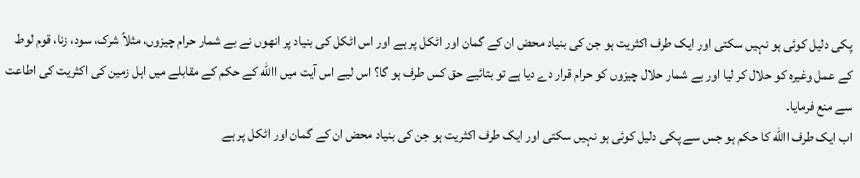پکی دلیل کوئی ہو نہیں سکتی اور ایک طرف اکثریت ہو جن کی بنیاد محض ان کے گمان اور اٹکل پر ہے اور اس اٹکل کی بنیاد پر انھوں نے بے شمار حرام چیزوں، مثلاً شرک، سود، زنا، قوم لوط کے عمل وغیرہ کو حلال کر لیا اور بے شمار حلال چیزوں کو حرام قرار دے دیا ہے تو بتائیے حق کس طرف ہو گا؟ اس لیے اس آیت میں االله کے حکم کے مقابلے میں اہل زمین کی اکثریت کی اطاعت سے منع فرمایا۔
اب ایک طرف االله کا حکم ہو جس سے پکی دلیل کوئی ہو نہیں سکتی اور ایک طرف اکثریت ہو جن کی بنیاد محض ان کے گمان اور اٹکل پر ہے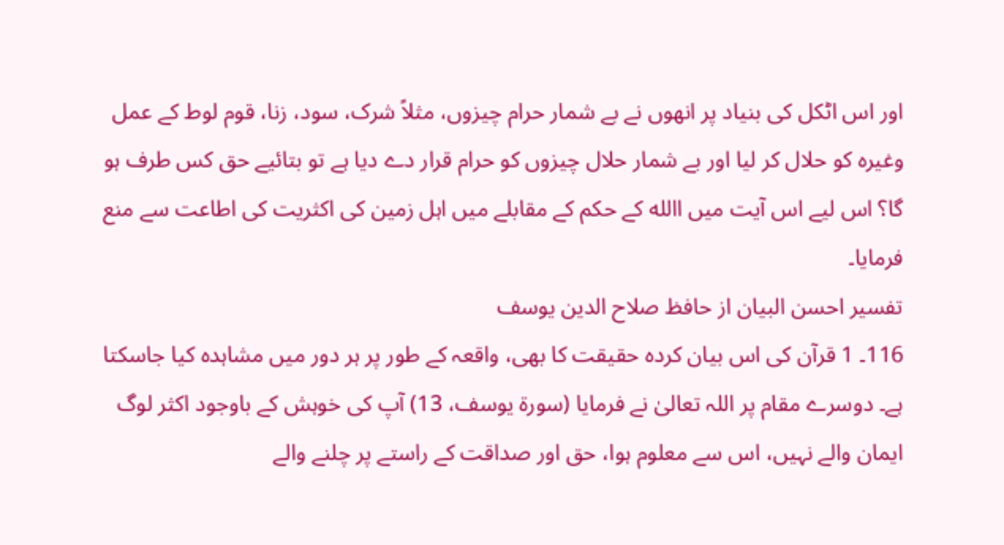اور اس اٹکل کی بنیاد پر انھوں نے بے شمار حرام چیزوں، مثلاً شرک، سود، زنا، قوم لوط کے عمل وغیرہ کو حلال کر لیا اور بے شمار حلال چیزوں کو حرام قرار دے دیا ہے تو بتائیے حق کس طرف ہو گا؟ اس لیے اس آیت میں االله کے حکم کے مقابلے میں اہل زمین کی اکثریت کی اطاعت سے منع فرمایا۔
تفسیر احسن البیان از حافظ صلاح الدین یوسف
116۔ 1 قرآن کی اس بیان کردہ حقیقت کا بھی، واقعہ کے طور پر ہر دور میں مشاہدہ کیا جاسکتا ہے۔ دوسرے مقام پر اللہ تعالیٰ نے فرمایا (سورة یوسف، 13) آپ کی خوہش کے باوجود اکثر لوگ ایمان والے نہیں، اس سے معلوم ہوا، حق اور صداقت کے راستے پر چلنے والے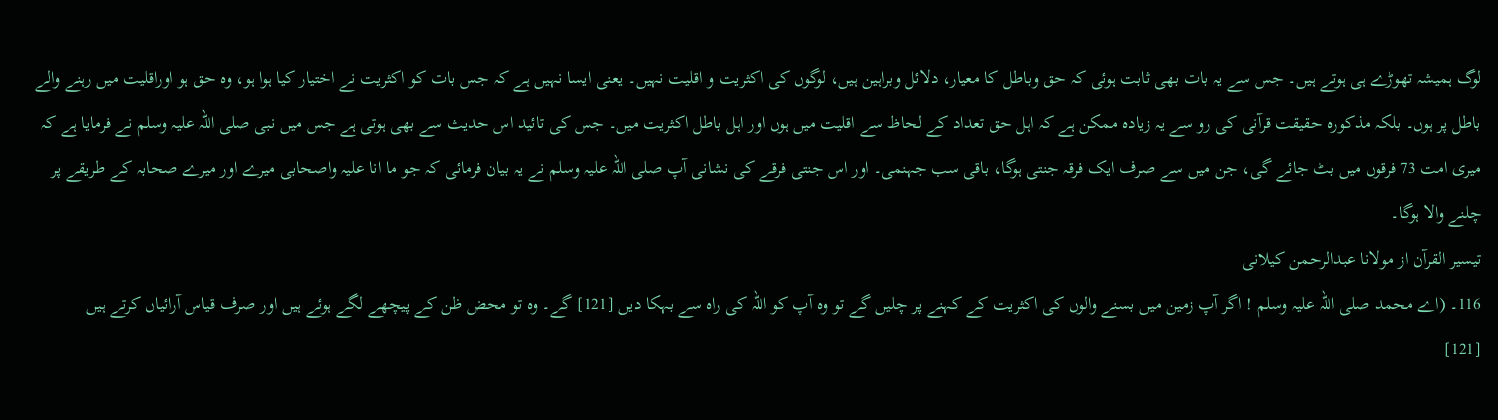لوگ ہمیشہ تھوڑے ہی ہوتے ہیں۔ جس سے یہ بات بھی ثابت ہوئی کہ حق وباطل کا معیار، دلائل وبراہین ہیں، لوگوں کی اکثریت و اقلیت نہیں۔ یعنی ایسا نہیں ہے کہ جس بات کو اکثریت نے اختیار کیا ہوا ہو، وہ حق ہو اوراقلیت میں رہنے والے باطل پر ہوں۔ بلکہ مذکورہ حقیقت قرآنی کی رو سے یہ زیادہ ممکن ہے کہ اہل حق تعداد کے لحاظ سے اقلیت میں ہوں اور اہل باطل اکثریت میں۔ جس کی تائید اس حدیث سے بھی ہوتی ہے جس میں نبی صلی اللہ علیہ وسلم نے فرمایا ہے کہ میری امت 73 فرقوں میں بٹ جائے گی، جن میں سے صرف ایک فرقہ جنتی ہوگا، باقی سب جہنمی۔ اور اس جنتی فرقے کی نشانی آپ صلی اللہ علیہ وسلم نے یہ بیان فرمائی کہ جو ما انا علیہ واصحابی میرے اور میرے صحابہ کے طریقے پر چلنے والا ہوگا۔
تيسير القرآن از مولانا عبدالرحمن کیلانی
116۔ (اے محمد صلی اللہ علیہ وسلم ! اگر آپ زمین میں بسنے والوں کی اکثریت کے کہنے پر چلیں گے تو وہ آپ کو اللہ کی راہ سے بہکا دیں [121] گے۔ وہ تو محض ظن کے پیچھے لگے ہوئے ہیں اور صرف قیاس آرائیاں کرتے ہیں
[121]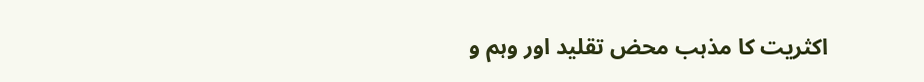اکثریت کا مذہب محض تقلید اور وہم و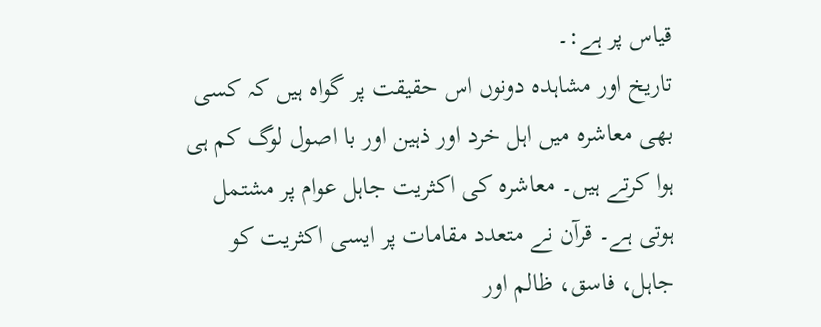قیاس پر ہے:۔
تاریخ اور مشاہدہ دونوں اس حقیقت پر گواہ ہیں کہ کسی بھی معاشرہ میں اہل خرد اور ذہین اور با اصول لوگ کم ہی ہوا کرتے ہیں۔ معاشرہ کی اکثریت جاہل عوام پر مشتمل ہوتی ہے۔ قرآن نے متعدد مقامات پر ایسی اکثریت کو جاہل، فاسق، ظالم اور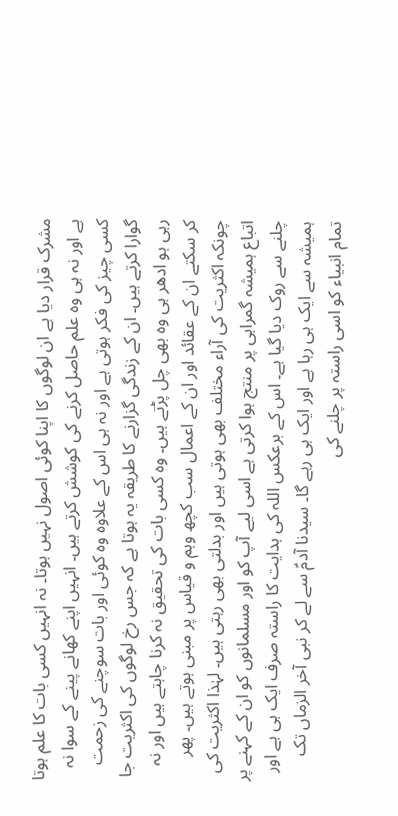مشرک قرار دیا ہے ان لوگوں کا اپنا کوئی اصول نہیں ہوتا۔ نہ انہیں کسی بات کا علم ہوتا ہے اور نہ ہی وہ علم حاصل کرنے کی کوشش کرتے ہیں۔ انہیں اپنے کھانے پینے کے سوا نہ کسی چیز کی فکر ہوتی ہے اور نہ ہی اس کے علاوہ وہ کوئی اور بات سوچنے کی زحمت گوارا کرتے ہیں۔ ان کے زندگی گزارنے کا طریقہ یہ ہوتا ہے کہ جس رخ لوگوں کی اکثریت جا رہی ہو ادھر ہی وہ بھی چل پڑتے ہیں۔ وہ کسی بات کی تحقیق نہ کرنا چاہتے ہیں اور نہ کر سکتے ان کے عقائد اور ان کے اعمال سب کچھ وہم و قیاس پر مبنی ہوتے ہیں۔ پھر چونکہ اکثریت کی آراء مختلف بھی ہوتی ہیں اور بدلتی بھی رہتی ہیں۔ لہٰذا اکثریت کی اتباع ہمیشہ گمراہی پر منتج ہوا کرتی ہے اسی لیے آپ کو اور مسلمانوں کو ان کے کہنے پر چلنے سے روک دیا گیا ہے۔ اس کے برعکس اللہ کی ہدایت کا راستہ صرف ایک ہی ہے اور ہمیشہ سے ایک ہی رہا ہے اور ایک ہی رہے گا۔ سیدنا آدمؑ سے لے کر نبی آخر الزماں تک تمام انبیاء کو اسی راستہ پر چلنے کی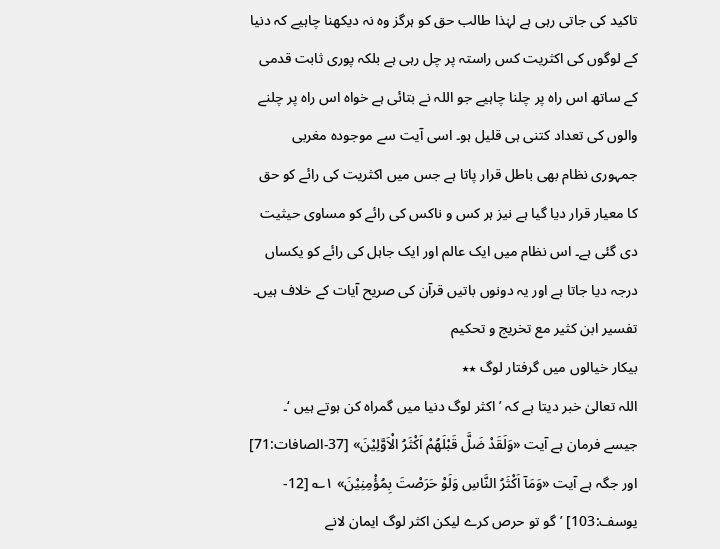تاکید کی جاتی رہی ہے لہٰذا طالب حق کو ہرگز وہ نہ دیکھنا چاہیے کہ دنیا کے لوگوں کی اکثریت کس راستہ پر چل رہی ہے بلکہ پوری ثابت قدمی کے ساتھ اس راہ پر چلنا چاہیے جو اللہ نے بتائی ہے خواہ اس راہ پر چلنے والوں کی تعداد کتنی ہی قلیل ہو۔ اسی آیت سے موجودہ مغربی جمہوری نظام بھی باطل قرار پاتا ہے جس میں اکثریت کی رائے کو حق کا معیار قرار دیا گیا ہے نیز ہر کس و ناکس کی رائے کو مساوی حیثیت دی گئی ہے۔ اس نظام میں ایک عالم اور ایک جاہل کی رائے کو یکساں درجہ دیا جاتا ہے اور یہ دونوں باتیں قرآن کی صریح آیات کے خلاف ہیں۔
تفسیر ابن کثیر مع تخریج و تحکیم
بیکار خیالوں میں گرفتار لوگ ٭٭
اللہ تعالیٰ خبر دیتا ہے کہ ’ اکثر لوگ دنیا میں گمراہ کن ہوتے ہیں ‘۔ جیسے فرمان ہے آیت «وَلَقَدْ ضَلَّ قَبْلَهُمْ اَكْثَرُ الْاَوَّلِيْنَ» [37-الصافات:71] اور جگہ ہے آیت «وَمَآ اَكْثَرُ النَّاسِ وَلَوْ حَرَصْتَ بِمُؤْمِنِيْنَ» ۱؎ [12-یوسف:103] ’ گو تو حرص کرے لیکن اکثر لوگ ایمان لانے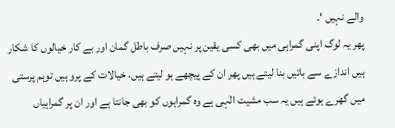والے نہیں ‘۔
پھر یہ لوگ اپنی گمراہی میں بھی کسی یقین پر نہیں صرف باطل گمان اور بے کار خیالوں کا شکار ہیں اندازے سے باتیں بنا لیتے ہیں پھر ان کے پیچھے ہو لیتے ہیں، خیالات کے پرو ہیں توہم پرستی میں گھرے ہوئے ہیں یہ سب مشیت الٰہی ہے وہ گمراہوں کو بھی جانتا ہے اور ان پر گمراہیاں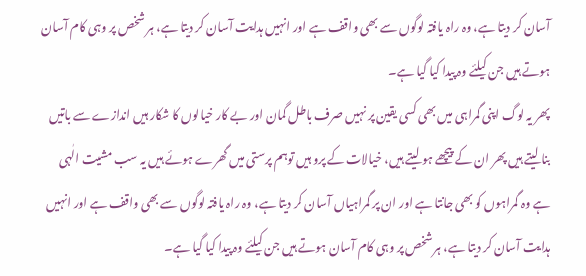آسان کر دیتا ہے، وہ راہ یافتہ لوگوں سے بھی واقف ہے اور انہیں ہدایت آسان کر دیتا ہے، ہر شخص پر وہی کام آسان ہوتے ہیں جن کیلئے وہ پیدا کیا گیا ہے۔
پھر یہ لوگ اپنی گمراہی میں بھی کسی یقین پر نہیں صرف باطل گمان اور بے کار خیالوں کا شکار ہیں اندازے سے باتیں بنا لیتے ہیں پھر ان کے پیچھے ہو لیتے ہیں، خیالات کے پرو ہیں توہم پرستی میں گھرے ہوئے ہیں یہ سب مشیت الٰہی ہے وہ گمراہوں کو بھی جانتا ہے اور ان پر گمراہیاں آسان کر دیتا ہے، وہ راہ یافتہ لوگوں سے بھی واقف ہے اور انہیں ہدایت آسان کر دیتا ہے، ہر شخص پر وہی کام آسان ہوتے ہیں جن کیلئے وہ پیدا کیا گیا ہے۔